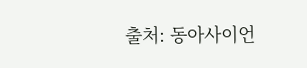출처: 동아사이언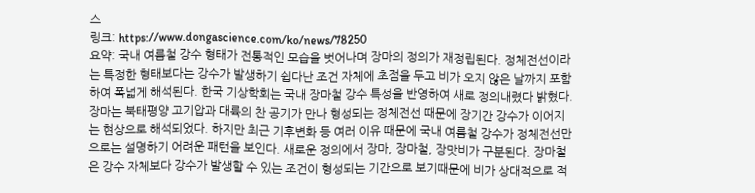스
링크: https://www.dongascience.com/ko/news/78250
요약: 국내 여름철 강수 형태가 전통적인 모습을 벗어나며 장마의 정의가 재정립된다. 정체전선이라는 특정한 형태보다는 강수가 발생하기 쉽다난 조건 자체에 초점을 두고 비가 오지 않은 날까지 포함하여 폭넓게 해석된다. 한국 기상학회는 국내 장마철 강수 특성을 반영하여 새로 정의내렸다 밝혔다. 장마는 북태평양 고기압과 대륙의 찬 공기가 만나 형성되는 정체전선 때문에 장기간 강수가 이어지는 현상으로 해석되었다. 하지만 최근 기후변화 등 여러 이유 때문에 국내 여름철 강수가 정체전선만으로는 설명하기 어려운 패턴을 보인다. 새로운 정의에서 장마, 장마철, 장맛비가 구분된다. 장마철은 강수 자체보다 강수가 발생할 수 있는 조건이 형성되는 기간으로 보기때문에 비가 상대적으로 적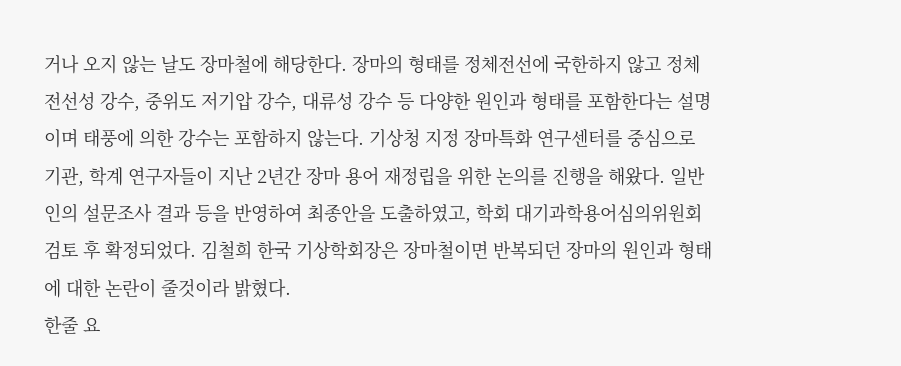거나 오지 않는 날도 장마철에 해당한다. 장마의 형태를 정체전선에 국한하지 않고 정체전선성 강수, 중위도 저기압 강수, 대류성 강수 등 다양한 원인과 형태를 포함한다는 설명이며 태풍에 의한 강수는 포함하지 않는다. 기상청 지정 장마특화 연구센터를 중심으로 기관, 학계 연구자들이 지난 2년간 장마 용어 재정립을 위한 논의를 진행을 해왔다. 일반인의 설문조사 결과 등을 반영하여 최종안을 도출하였고, 학회 대기과학용어심의위원회 검토 후 확정되었다. 김철희 한국 기상학회장은 장마철이면 반복되던 장마의 원인과 형태에 대한 논란이 줄것이라 밝혔다.
한줄 요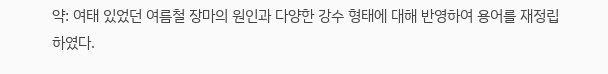약: 여태 있었던 여름철 장마의 원인과 다양한 강수 형태에 대해 반영하여 용어를 재정립 하였다.